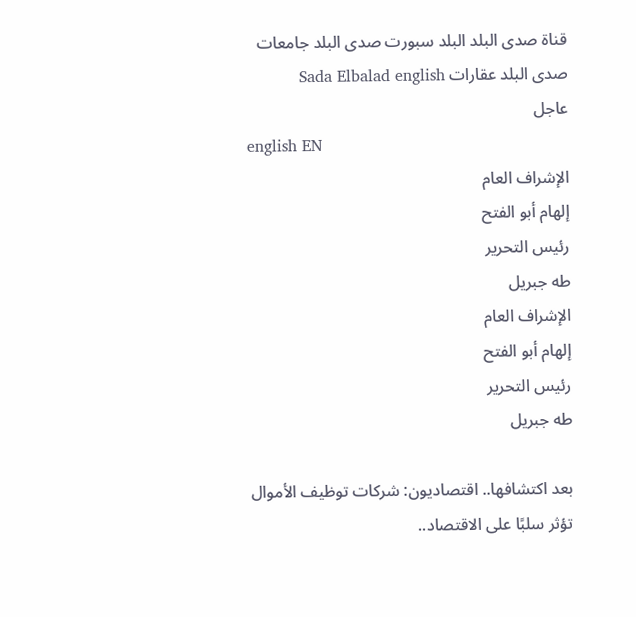قناة صدى البلد البلد سبورت صدى البلد جامعات صدى البلد عقارات Sada Elbalad english
عاجل
english EN
الإشراف العام
إلهام أبو الفتح
رئيس التحرير
طه جبريل
الإشراف العام
إلهام أبو الفتح
رئيس التحرير
طه جبريل

بعد اكتشافها.. اقتصاديون: شركات توظيف الأموال تؤثر سلبًا على الاقتصاد..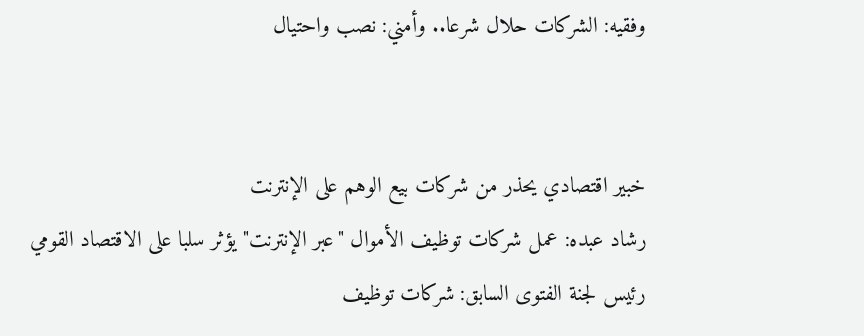وفقيه: الشركات حلال شرعا.. وأمني: نصب واحتيال


خبير اقتصادي يحذر من شركات بيع الوهم على الإنترنت
رشاد عبده: عمل شركات توظيف الأموال "عبر الإنترنت" يؤثر سلبا على الاقتصاد القومي
رئيس لجنة الفتوى السابق: شركات توظيف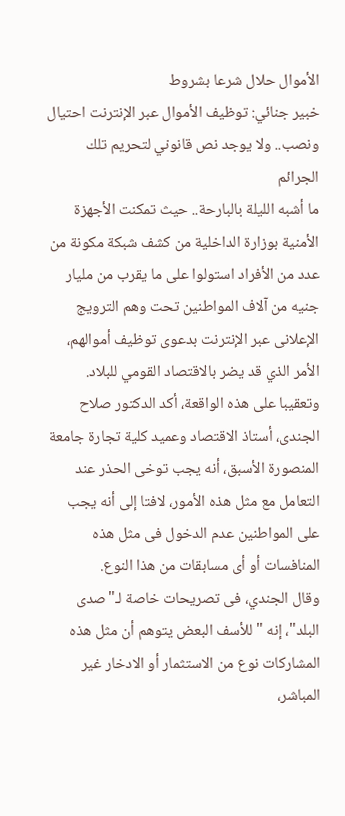الأموال حلال شرعا بشروط
خبير جنائي: توظيف الأموال عبر الإنترنت احتيال ونصب.. ولا يوجد نص قانوني لتحريم تلك الجرائم
ما أشبه الليلة بالبارحة.. حيث تمكنت الأجهزة الأمنية بوزارة الداخلية من كشف شبكة مكونة من عدد من الأفراد استولوا على ما يقرب من مليار جنيه من آلاف المواطنين تحت وهم الترويج الإعلانى عبر الإنترنت بدعوى توظيف أموالهم، الأمر الذي قد يضر بالاقتصاد القومي للبلاد.
وتعقيبا على هذه الواقعة، أكد الدكتور صلاح الجندى، أستاذ الاقتصاد وعميد كلية تجارة جامعة المنصورة الأسبق، أنه يجب توخى الحذر عند التعامل مع مثل هذه الأمور، لافتا إلى أنه يجب على المواطنين عدم الدخول فى مثل هذه المنافسات أو أى مسابقات من هذا النوع.
وقال الجندي، فى تصريحات خاصة لـ"صدى البلد"، إنه "للأسف البعض يتوهم أن مثل هذه المشاركات نوع من الاستثمار أو الادخار غير المباشر،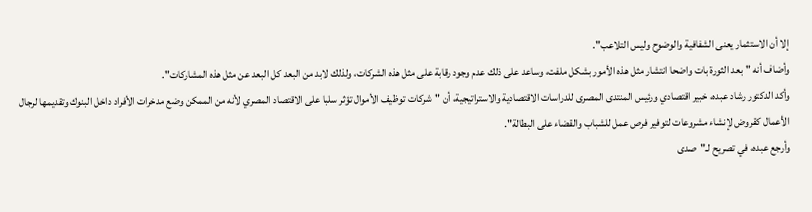إلا أن الاستثمار يعنى الشفافية والوضوح وليس التلاعب".
وأضاف أنه "بعد الثورة بات واضحا انتشار مثل هذه الأمور بشكل ملفت، وساعد على ذلك عدم وجود رقابة على مثل هذه الشركات، ولذلك لابد من البعد كل البعد عن مثل هذه المشاركات".
وأكد الدكتور رشاد عبده، خبير اقتصادي ورئيس المنتدى المصرى للدراسات الاقتصادية والاستراتيجية، أن "شركات توظيف الأموال تؤثر سلبا على الاقتصاد المصري لأنه من الممكن وضع مدخرات الأفراد داخل البنوك وتقديمها لرجال الأعمال كقروض لإنشاء مشروعات لتوفير فرص عمل للشباب والقضاء على البطالة".
وأرجع عبده، في تصريح لـ"صدى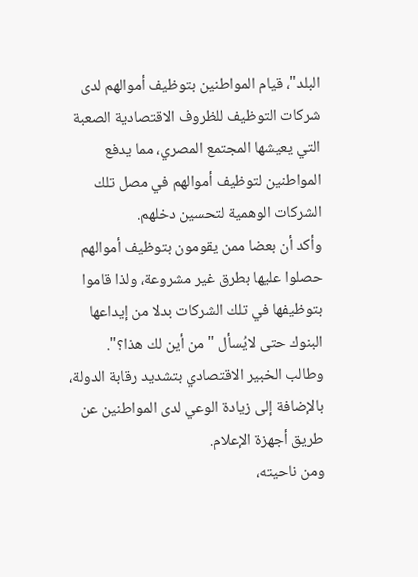البلد"، قيام المواطنين بتوظيف أموالهم لدى شركات التوظيف للظروف الاقتصادية الصعبة التي يعيشها المجتمع المصري، مما يدفع المواطنين لتوظيف أموالهم في مصل تلك الشركات الوهمية لتحسين دخلهم.
وأكد أن بعضا ممن يقومون بتوظيف أموالهم حصلوا عليها بطرق غير مشروعة، ولذا قاموا بتوظيفها في تلك الشركات بدلا من إيداعها البنوك حتى لايُسأل "من أين لك هذا؟".
وطالب الخبير الاقتصادي بتشديد رقابة الدولة، بالإضافة إلى زيادة الوعي لدى المواطنين عن طريق أجهزة الإعلام.
ومن ناحيته،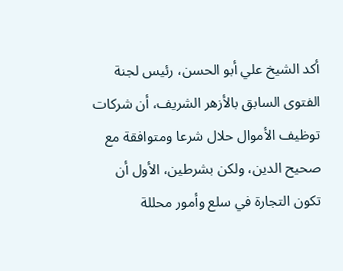أكد الشيخ علي أبو الحسن، رئيس لجنة الفتوى السابق بالأزهر الشريف، أن شركات توظيف الأموال حلال شرعا ومتوافقة مع صحيح الدين، ولكن بشرطين، الأول أن تكون التجارة في سلع وأمور محللة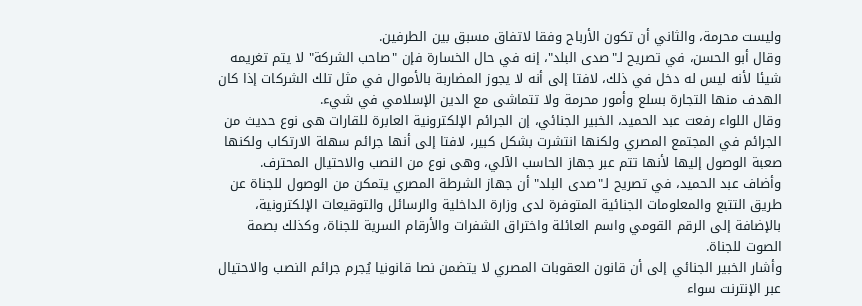وليست محرمة، والثاني أن تكون الأرباح وفقا لاتفاق مسبق بين الطرفين.
وقال أبو الحسن، في تصريح لـ"صدى البلد"، إنه في حال الخسارة فإن "صاحب الشركة" لا يتم تغريمه شيئا لأنه ليس له دخل في ذلك، لافتا إلى أنه لا يجوز المضاربة بالأموال في مثل تلك الشركات إذا كان الهدف منها التجارة بسلع وأمور محرمة ولا تتماشى مع الدين الإسلامي في شيء.
وقال اللواء رفعت عبد الحميد، الخبير الجنائي، إن الجرائم الإلكترونية العابرة للقارات هى نوع حديث من الجرائم في المجتمع المصري ولكنها انتشرت بشكل كبير، لافتا إلى أنها جرائم سهلة الارتكاب ولكنها صعبة الوصول إليها لأنها تتم عبر جهاز الحاسب الآلي، وهى نوع من النصب والاحتيال المحترف.
وأضاف عبد الحميد، في تصريح لـ"صدى البلد" أن جهاز الشرطة المصري يتمكن من الوصول للجناة عن طريق التتبع والمعلومات الجنائية المتوفرة لدى وزارة الداخلية والرسائل والتوقيعات الإلكترونية، بالإضافة إلى الرقم القومي واسم العائلة واختراق الشفرات والأرقام السرية للجناة، وكذلك بصمة الصوت للجناة.
وأشار الخبير الجنائي إلى أن قانون العقوبات المصري لا يتضمن نصا قانونيا يُجرم جرائم النصب والاحتيال عبر الإنترنت سواء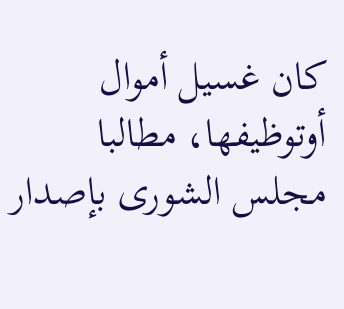كان غسيل أموال أوتوظيفها، مطالبا مجلس الشورى بإصدار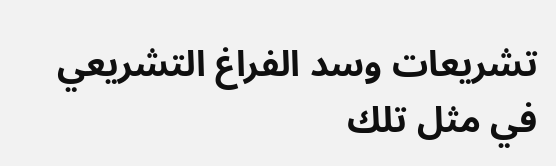تشريعات وسد الفراغ التشريعي في مثل تلك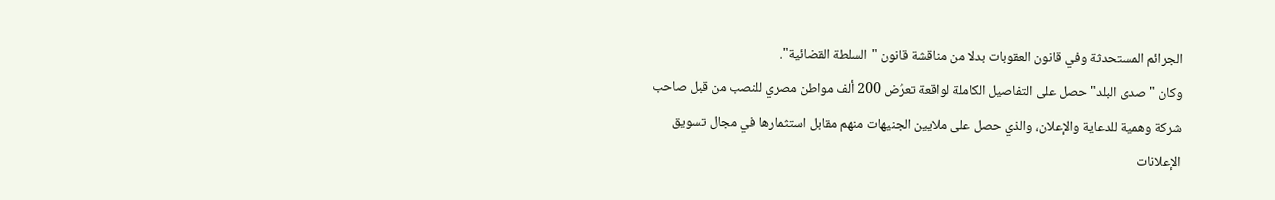الجرائم المستحدثة وفي قانون العقوبات بدلا من مناقشة قانون "السلطة القضائية".
وكان "صدى البلد" حصل على التفاصيل الكاملة لواقعة تعرُض 200 ألف مواطن مصري للنصب من قبل صاحب شركة وهمية للدعاية والإعلان، والذي حصل على ملايين الجنيهات منهم مقابل استثمارها في مجال تسويق الإعلانات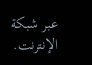عبر شبكة الإنترنت.